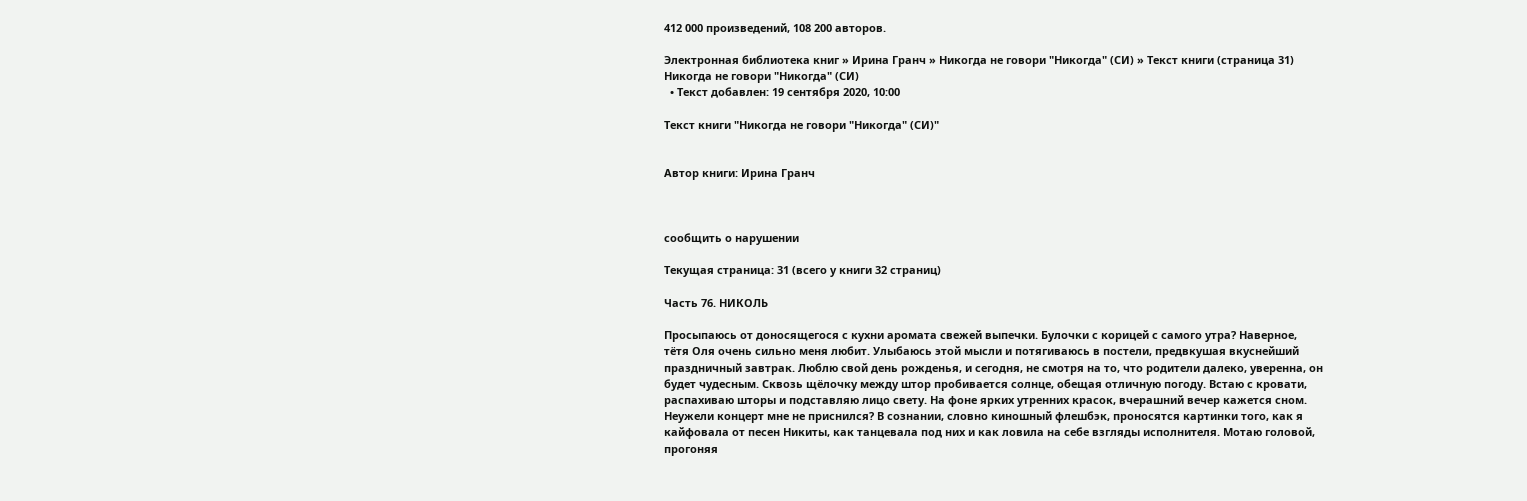412 000 произведений, 108 200 авторов.

Электронная библиотека книг » Ирина Гранч » Никогда не говори "Никогда" (СИ) » Текст книги (страница 31)
Никогда не говори "Никогда" (СИ)
  • Текст добавлен: 19 сентября 2020, 10:00

Текст книги "Никогда не говори "Никогда" (СИ)"


Автор книги: Ирина Гранч



сообщить о нарушении

Текущая страница: 31 (всего у книги 32 страниц)

Часть 76. НИКОЛЬ

Просыпаюсь от доносящегося с кухни аромата свежей выпечки. Булочки с корицей с самого утра? Наверное, тётя Оля очень сильно меня любит. Улыбаюсь этой мысли и потягиваюсь в постели, предвкушая вкуснейший праздничный завтрак. Люблю свой день рожденья, и сегодня, не смотря на то, что родители далеко, уверенна, он будет чудесным. Сквозь щёлочку между штор пробивается солнце, обещая отличную погоду. Встаю с кровати, распахиваю шторы и подставляю лицо свету. На фоне ярких утренних красок, вчерашний вечер кажется сном. Неужели концерт мне не приснился? В сознании, словно киношный флешбэк, проносятся картинки того, как я кайфовала от песен Никиты, как танцевала под них и как ловила на себе взгляды исполнителя. Мотаю головой, прогоняя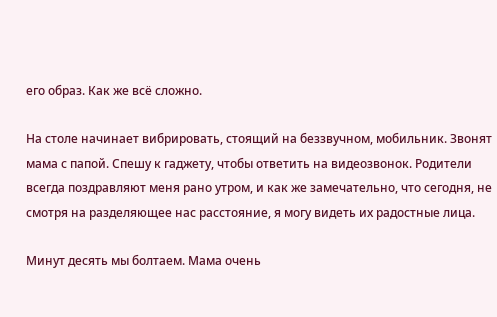его образ. Как же всё сложно.

На столе начинает вибрировать, стоящий на беззвучном, мобильник. Звонят мама с папой. Спешу к гаджету, чтобы ответить на видеозвонок. Родители всегда поздравляют меня рано утром, и как же замечательно, что сегодня, не смотря на разделяющее нас расстояние, я могу видеть их радостные лица.

Минут десять мы болтаем. Мама очень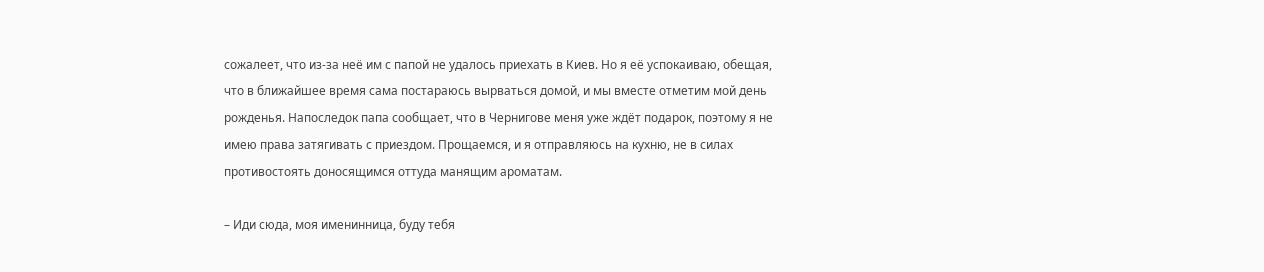сожалеет, что из-за неё им с папой не удалось приехать в Киев. Но я её успокаиваю, обещая, что в ближайшее время сама постараюсь вырваться домой, и мы вместе отметим мой день рожденья. Напоследок папа сообщает, что в Чернигове меня уже ждёт подарок, поэтому я не имею права затягивать с приездом. Прощаемся, и я отправляюсь на кухню, не в силах противостоять доносящимся оттуда манящим ароматам.

– Иди сюда, моя именинница, буду тебя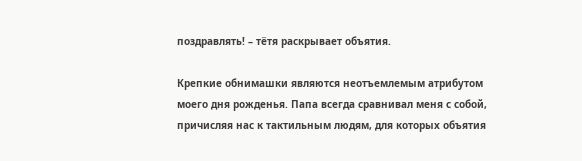поздравлять! – тётя раскрывает объятия.

Крепкие обнимашки являются неотъемлемым атрибутом моего дня рожденья. Папа всегда сравнивал меня с собой, причисляя нас к тактильным людям, для которых объятия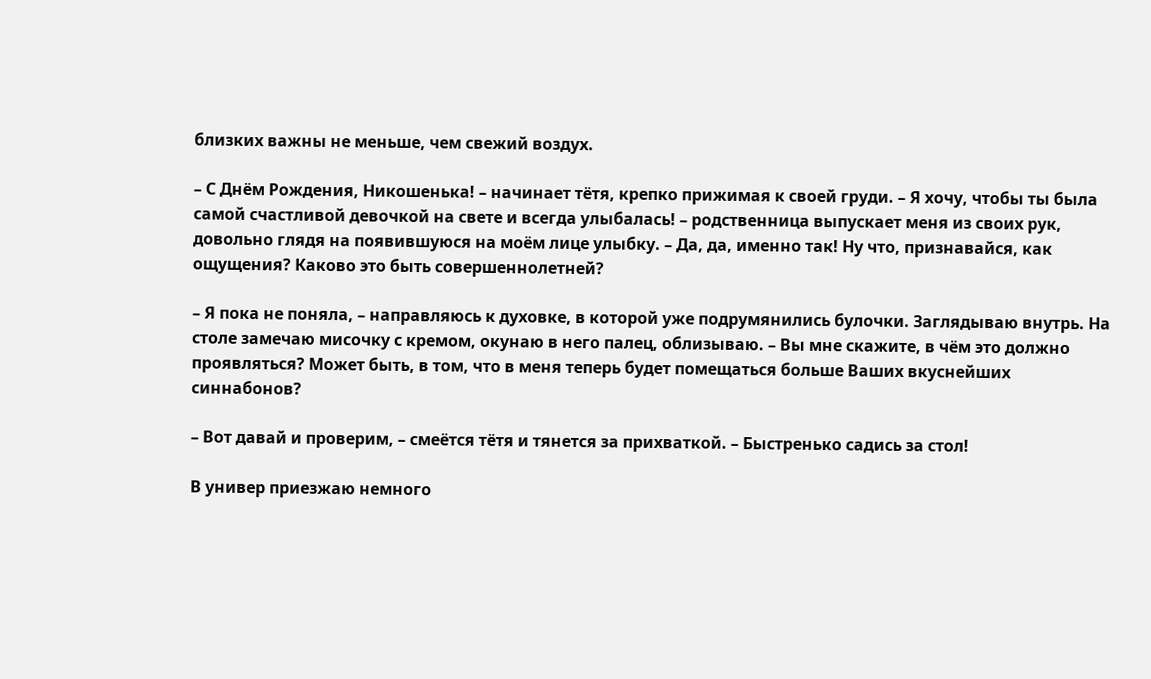близких важны не меньше, чем свежий воздух.

– С Днём Рождения, Никошенька! – начинает тётя, крепко прижимая к своей груди. – Я хочу, чтобы ты была самой счастливой девочкой на свете и всегда улыбалась! – родственница выпускает меня из своих рук, довольно глядя на появившуюся на моём лице улыбку. – Да, да, именно так! Ну что, признавайся, как ощущения? Каково это быть совершеннолетней?

– Я пока не поняла, – направляюсь к духовке, в которой уже подрумянились булочки. Заглядываю внутрь. На столе замечаю мисочку с кремом, окунаю в него палец, облизываю. – Вы мне скажите, в чём это должно проявляться? Может быть, в том, что в меня теперь будет помещаться больше Ваших вкуснейших синнабонов?

– Вот давай и проверим, – смеётся тётя и тянется за прихваткой. – Быстренько садись за стол!

В универ приезжаю немного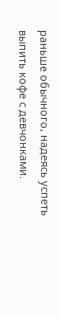раньше обычного, надеясь успеть выпить кофе с девчонками.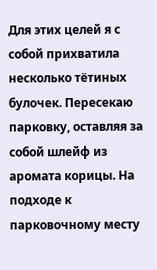Для этих целей я с собой прихватила несколько тётиных булочек. Пересекаю парковку, оставляя за собой шлейф из аромата корицы. На подходе к парковочному месту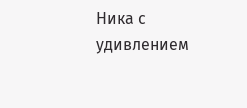Ника с удивлением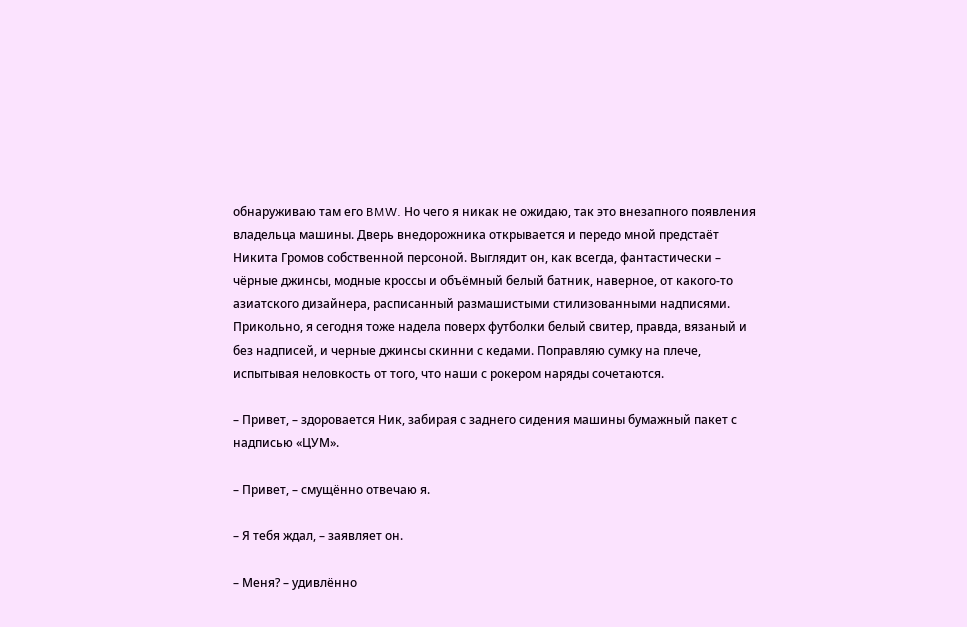обнаруживаю там его BMW. Но чего я никак не ожидаю, так это внезапного появления владельца машины. Дверь внедорожника открывается и передо мной предстаёт Никита Громов собственной персоной. Выглядит он, как всегда, фантастически – чёрные джинсы, модные кроссы и объёмный белый батник, наверное, от какого-то азиатского дизайнера, расписанный размашистыми стилизованными надписями. Прикольно, я сегодня тоже надела поверх футболки белый свитер, правда, вязаный и без надписей, и черные джинсы скинни с кедами. Поправляю сумку на плече, испытывая неловкость от того, что наши с рокером наряды сочетаются.

– Привет, – здоровается Ник, забирая с заднего сидения машины бумажный пакет с надписью «ЦУМ».

– Привет, – смущённо отвечаю я.

– Я тебя ждал, – заявляет он.

– Меня? – удивлённо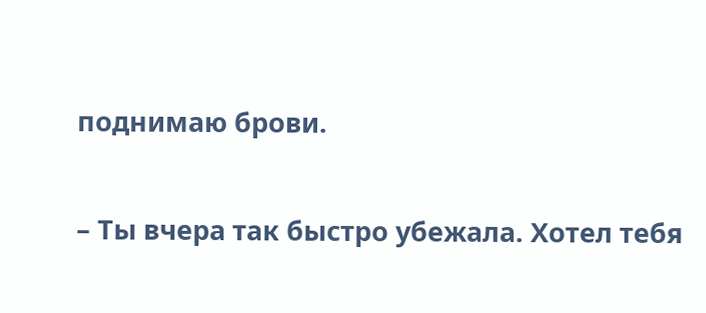поднимаю брови.

– Ты вчера так быстро убежала. Хотел тебя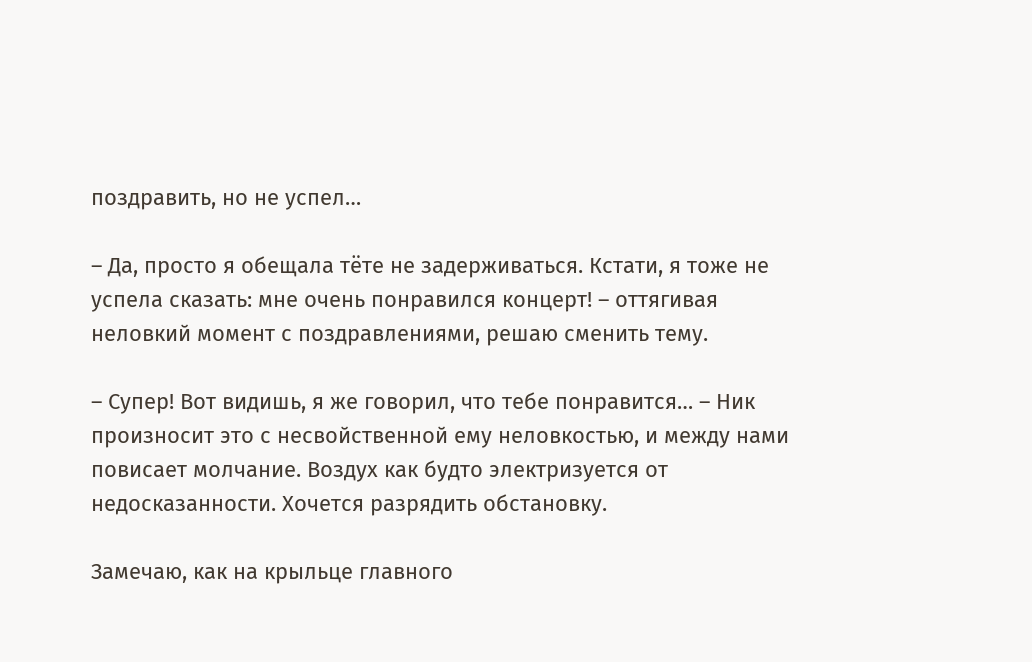поздравить, но не успел…

– Да, просто я обещала тёте не задерживаться. Кстати, я тоже не успела сказать: мне очень понравился концерт! – оттягивая неловкий момент с поздравлениями, решаю сменить тему.

– Супер! Вот видишь, я же говорил, что тебе понравится… – Ник произносит это с несвойственной ему неловкостью, и между нами повисает молчание. Воздух как будто электризуется от недосказанности. Хочется разрядить обстановку.

Замечаю, как на крыльце главного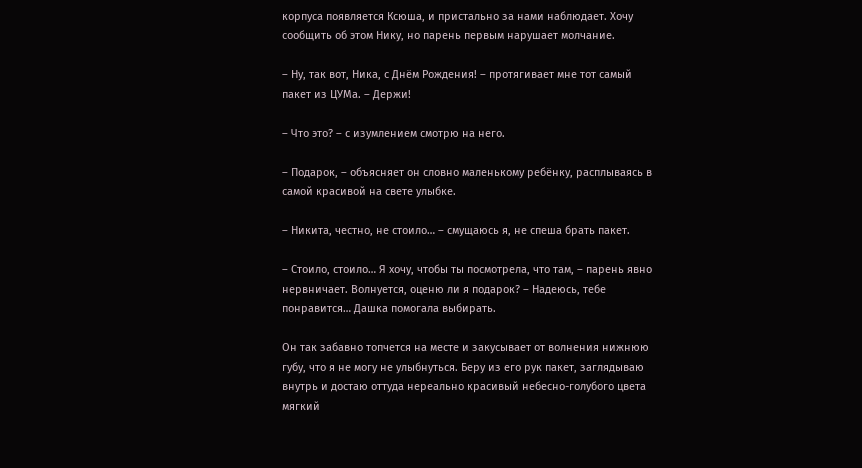корпуса появляется Ксюша, и пристально за нами наблюдает. Хочу сообщить об этом Нику, но парень первым нарушает молчание.

– Ну, так вот, Ника, с Днём Рождения! – протягивает мне тот самый пакет из ЦУМа. – Держи!

– Что это? – с изумлением смотрю на него.

– Подарок, – объясняет он словно маленькому ребёнку, расплываясь в самой красивой на свете улыбке.

– Никита, честно, не стоило… – смущаюсь я, не спеша брать пакет.

– Стоило, стоило… Я хочу, чтобы ты посмотрела, что там, – парень явно нервничает. Волнуется, оценю ли я подарок? – Надеюсь, тебе понравится… Дашка помогала выбирать.

Он так забавно топчется на месте и закусывает от волнения нижнюю губу, что я не могу не улыбнуться. Беру из его рук пакет, заглядываю внутрь и достаю оттуда нереально красивый небесно-голубого цвета мягкий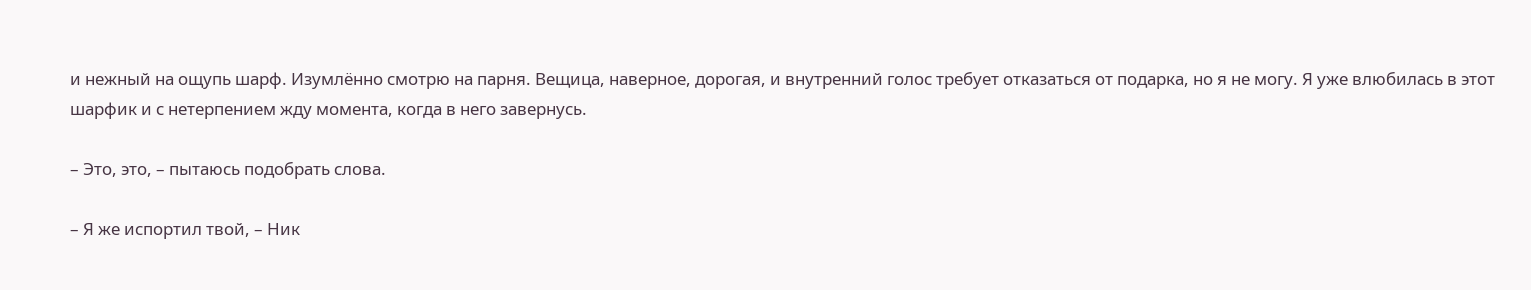и нежный на ощупь шарф. Изумлённо смотрю на парня. Вещица, наверное, дорогая, и внутренний голос требует отказаться от подарка, но я не могу. Я уже влюбилась в этот шарфик и с нетерпением жду момента, когда в него завернусь.

– Это, это, – пытаюсь подобрать слова.

– Я же испортил твой, – Ник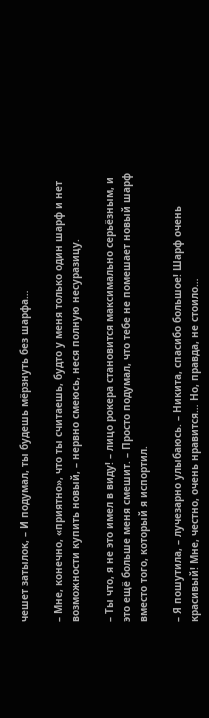чешет затылок, – И подумал, ты будешь мёрзнуть без шарфа…

– Мне, конечно, «приятно», что ты считаешь, будто у меня только один шарф и нет возможности купить новый, – нервно смеюсь, неся полную несуразицу.

– Ты что, я не это имел в виду! – лицо рокера становится максимально серьёзным, и это ещё больше меня смешит. – Просто подумал, что тебе не помешает новый шарф вместо того, который я испортил.

– Я пошутила, – лучезарно улыбаюсь. – Никита, спасибо большое! Шарф очень красивый! Мне, честно, очень нравится… Но, правда, не стоило…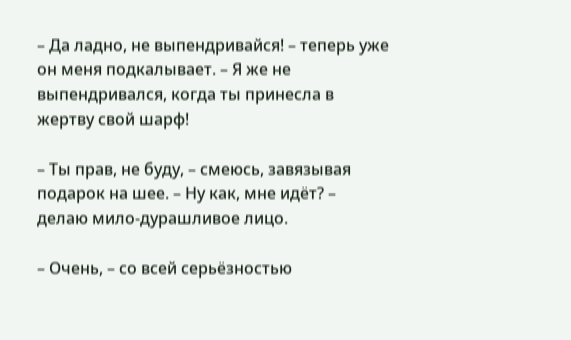– Да ладно, не выпендривайся! – теперь уже он меня подкалывает. – Я же не выпендривался, когда ты принесла в жертву свой шарф!

– Ты прав, не буду, – смеюсь, завязывая подарок на шее. – Ну как, мне идёт? – делаю мило-дурашливое лицо.

– Очень, – со всей серьёзностью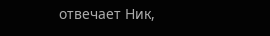отвечает Ник,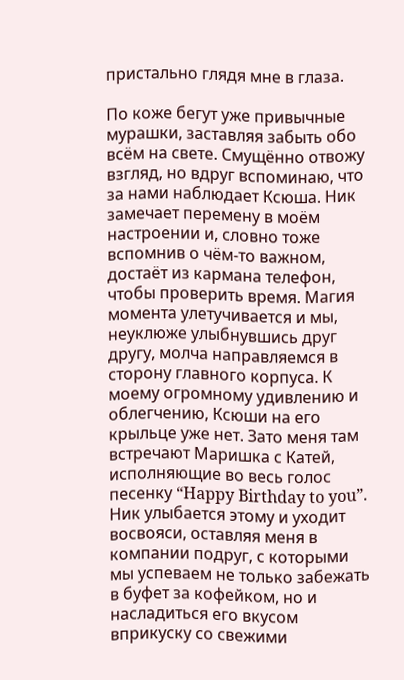пристально глядя мне в глаза.

По коже бегут уже привычные мурашки, заставляя забыть обо всём на свете. Смущённо отвожу взгляд, но вдруг вспоминаю, что за нами наблюдает Ксюша. Ник замечает перемену в моём настроении и, словно тоже вспомнив о чём-то важном, достаёт из кармана телефон, чтобы проверить время. Магия момента улетучивается и мы, неуклюже улыбнувшись друг другу, молча направляемся в сторону главного корпуса. К моему огромному удивлению и облегчению, Ксюши на его крыльце уже нет. Зато меня там встречают Маришка с Катей, исполняющие во весь голос песенку “Happy Birthday to you”. Ник улыбается этому и уходит восвояси, оставляя меня в компании подруг, с которыми мы успеваем не только забежать в буфет за кофейком, но и насладиться его вкусом вприкуску со свежими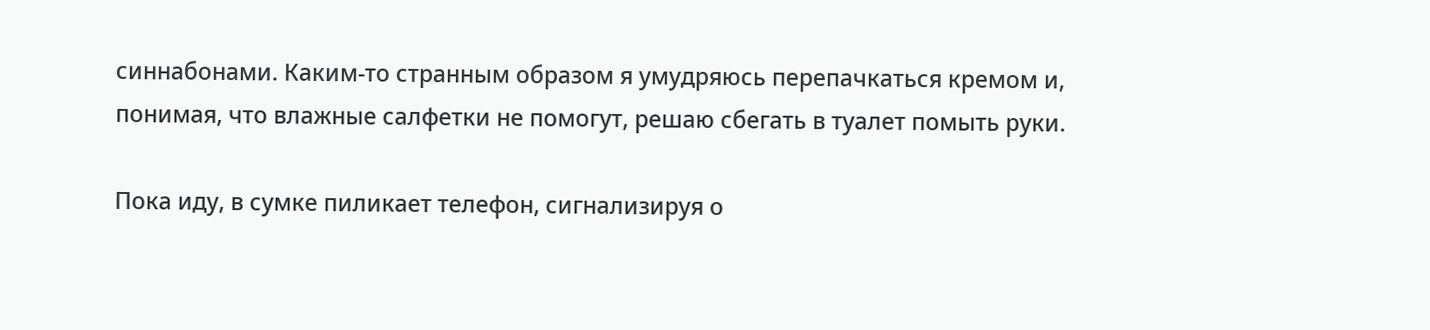синнабонами. Каким-то странным образом я умудряюсь перепачкаться кремом и, понимая, что влажные салфетки не помогут, решаю сбегать в туалет помыть руки.

Пока иду, в сумке пиликает телефон, сигнализируя о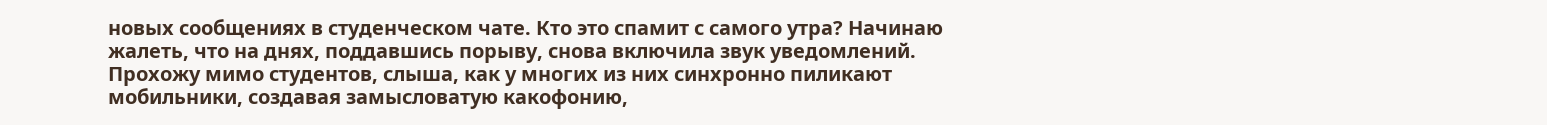новых сообщениях в студенческом чате. Кто это спамит с самого утра? Начинаю жалеть, что на днях, поддавшись порыву, снова включила звук уведомлений. Прохожу мимо студентов, слыша, как у многих из них синхронно пиликают мобильники, создавая замысловатую какофонию,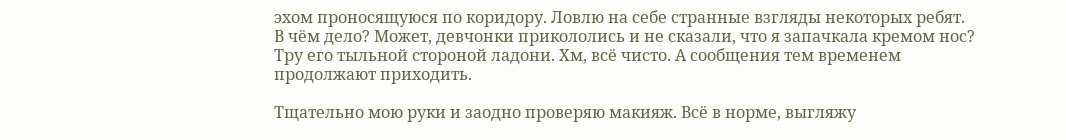эхом проносящуюся по коридору. Ловлю на себе странные взгляды некоторых ребят. В чём дело? Может, девчонки прикололись и не сказали, что я запачкала кремом нос? Тру его тыльной стороной ладони. Хм, всё чисто. А сообщения тем временем продолжают приходить.

Тщательно мою руки и заодно проверяю макияж. Всё в норме, выгляжу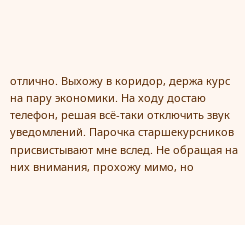отлично. Выхожу в коридор, держа курс на пару экономики. На ходу достаю телефон, решая всё-таки отключить звук уведомлений. Парочка старшекурсников присвистывают мне вслед. Не обращая на них внимания, прохожу мимо, но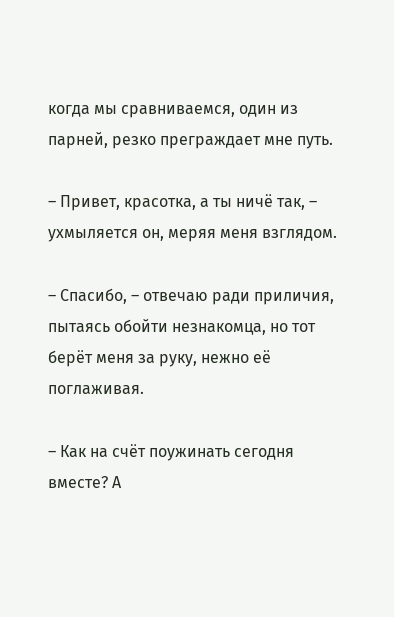когда мы сравниваемся, один из парней, резко преграждает мне путь.

– Привет, красотка, а ты ничё так, – ухмыляется он, меряя меня взглядом.

– Спасибо, – отвечаю ради приличия, пытаясь обойти незнакомца, но тот берёт меня за руку, нежно её поглаживая.

– Как на счёт поужинать сегодня вместе? А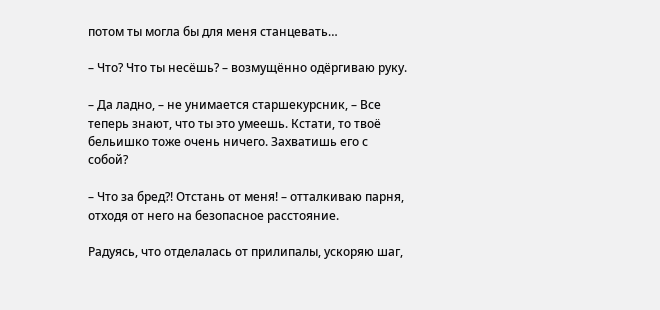потом ты могла бы для меня станцевать…

– Что? Что ты несёшь? – возмущённо одёргиваю руку.

– Да ладно, – не унимается старшекурсник, – Все теперь знают, что ты это умеешь. Кстати, то твоё бельишко тоже очень ничего. Захватишь его с собой?

– Что за бред?! Отстань от меня! – отталкиваю парня, отходя от него на безопасное расстояние.

Радуясь, что отделалась от прилипалы, ускоряю шаг,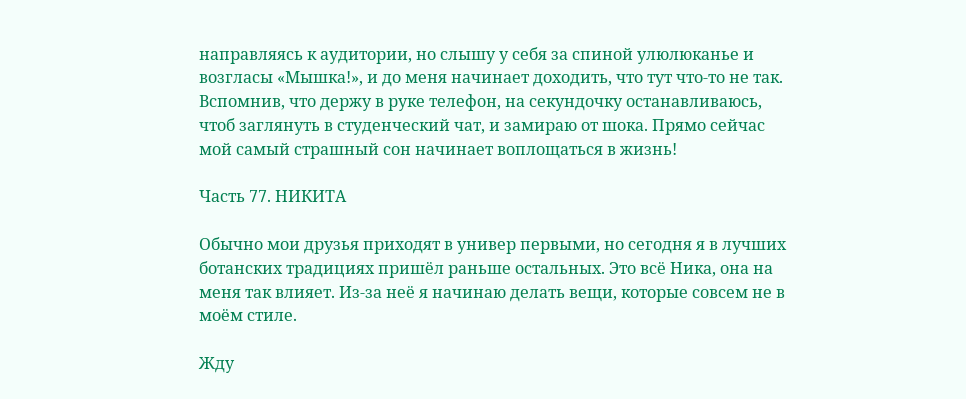направляясь к аудитории, но слышу у себя за спиной улюлюканье и возгласы «Мышка!», и до меня начинает доходить, что тут что-то не так. Вспомнив, что держу в руке телефон, на секундочку останавливаюсь, чтоб заглянуть в студенческий чат, и замираю от шока. Прямо сейчас мой самый страшный сон начинает воплощаться в жизнь!

Часть 77. НИКИТА

Обычно мои друзья приходят в универ первыми, но сегодня я в лучших ботанских традициях пришёл раньше остальных. Это всё Ника, она на меня так влияет. Из-за неё я начинаю делать вещи, которые совсем не в моём стиле.

Жду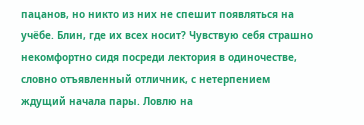пацанов, но никто из них не спешит появляться на учёбе. Блин, где их всех носит? Чувствую себя страшно некомфортно сидя посреди лектория в одиночестве, словно отъявленный отличник, с нетерпением ждущий начала пары. Ловлю на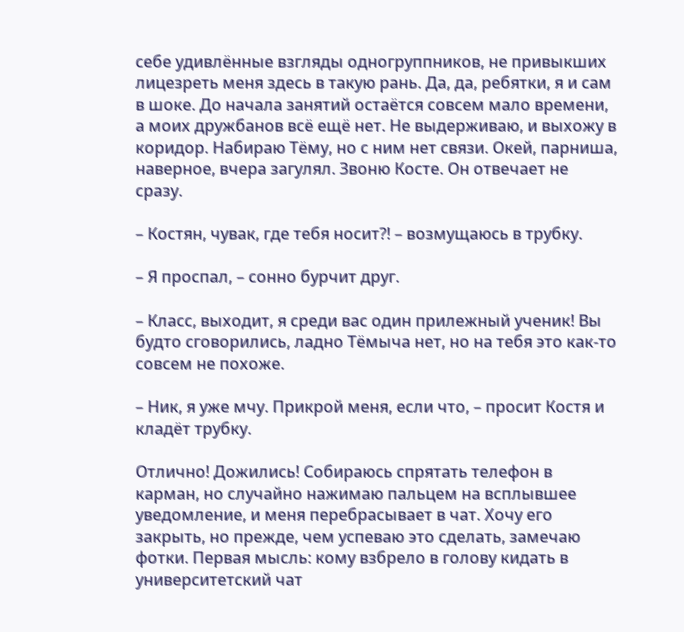себе удивлённые взгляды одногруппников, не привыкших лицезреть меня здесь в такую рань. Да, да, ребятки, я и сам в шоке. До начала занятий остаётся совсем мало времени, а моих дружбанов всё ещё нет. Не выдерживаю, и выхожу в коридор. Набираю Тёму, но с ним нет связи. Окей, парниша, наверное, вчера загулял. Звоню Косте. Он отвечает не сразу.

– Костян, чувак, где тебя носит?! – возмущаюсь в трубку.

– Я проспал, – сонно бурчит друг.

– Класс, выходит, я среди вас один прилежный ученик! Вы будто сговорились, ладно Тёмыча нет, но на тебя это как-то совсем не похоже.

– Ник, я уже мчу. Прикрой меня, если что, – просит Костя и кладёт трубку.

Отлично! Дожились! Собираюсь спрятать телефон в карман, но случайно нажимаю пальцем на всплывшее уведомление, и меня перебрасывает в чат. Хочу его закрыть, но прежде, чем успеваю это сделать, замечаю фотки. Первая мысль: кому взбрело в голову кидать в университетский чат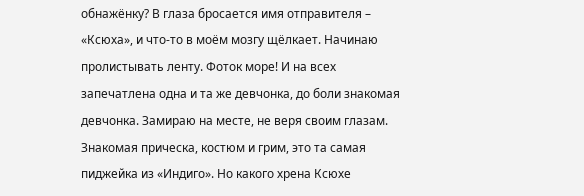обнажёнку? В глаза бросается имя отправителя – «Ксюха», и что-то в моём мозгу щёлкает. Начинаю пролистывать ленту. Фоток море! И на всех запечатлена одна и та же девчонка, до боли знакомая девчонка. Замираю на месте, не веря своим глазам. Знакомая прическа, костюм и грим, это та самая пиджейка из «Индиго». Но какого хрена Ксюхе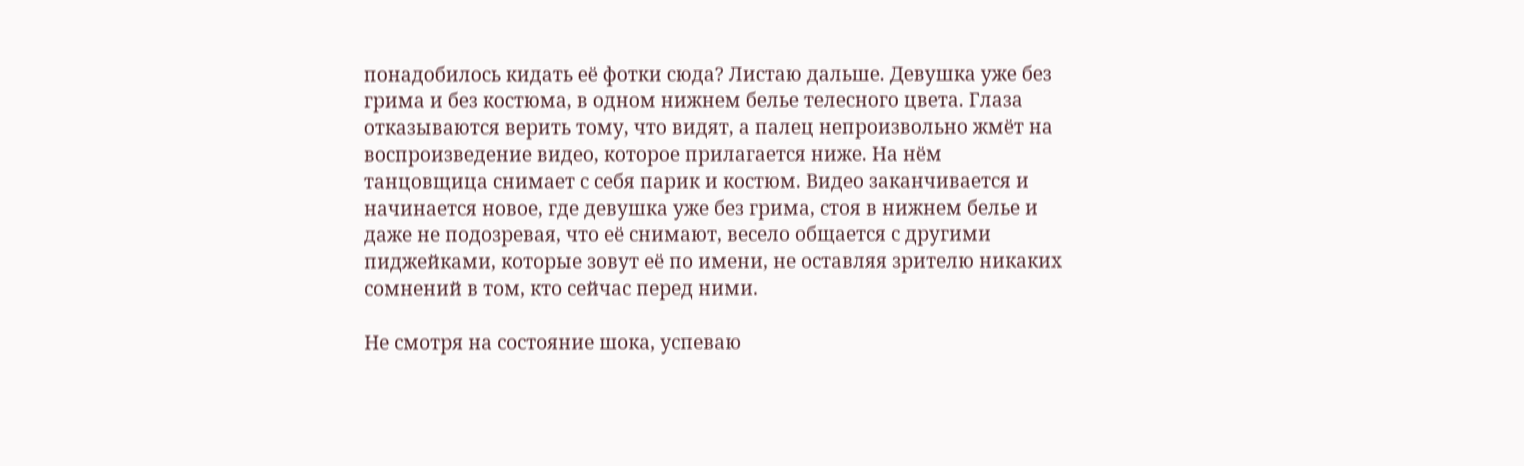понадобилось кидать её фотки сюда? Листаю дальше. Девушка уже без грима и без костюма, в одном нижнем белье телесного цвета. Глаза отказываются верить тому, что видят, а палец непроизвольно жмёт на воспроизведение видео, которое прилагается ниже. На нём танцовщица снимает с себя парик и костюм. Видео заканчивается и начинается новое, где девушка уже без грима, стоя в нижнем белье и даже не подозревая, что её снимают, весело общается с другими пиджейками, которые зовут её по имени, не оставляя зрителю никаких сомнений в том, кто сейчас перед ними.

Не смотря на состояние шока, успеваю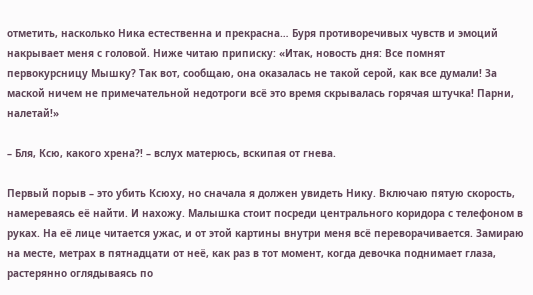отметить, насколько Ника естественна и прекрасна… Буря противоречивых чувств и эмоций накрывает меня с головой. Ниже читаю приписку: «Итак, новость дня: Все помнят первокурсницу Мышку? Так вот, сообщаю, она оказалась не такой серой, как все думали! За маской ничем не примечательной недотроги всё это время скрывалась горячая штучка! Парни, налетай!»

– Бля, Ксю, какого хрена?! – вслух матерюсь, вскипая от гнева.

Первый порыв – это убить Ксюху, но сначала я должен увидеть Нику. Включаю пятую скорость, намереваясь её найти. И нахожу. Малышка стоит посреди центрального коридора с телефоном в руках. На её лице читается ужас, и от этой картины внутри меня всё переворачивается. Замираю на месте, метрах в пятнадцати от неё, как раз в тот момент, когда девочка поднимает глаза, растерянно оглядываясь по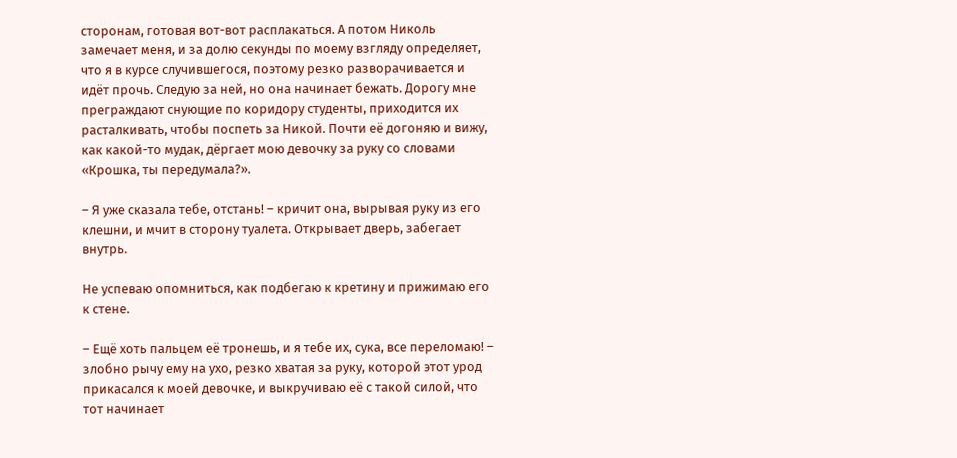сторонам, готовая вот-вот расплакаться. А потом Николь замечает меня, и за долю секунды по моему взгляду определяет, что я в курсе случившегося, поэтому резко разворачивается и идёт прочь. Следую за ней, но она начинает бежать. Дорогу мне преграждают снующие по коридору студенты, приходится их расталкивать, чтобы поспеть за Никой. Почти её догоняю и вижу, как какой-то мудак, дёргает мою девочку за руку со словами «Крошка, ты передумала?».

– Я уже сказала тебе, отстань! – кричит она, вырывая руку из его клешни, и мчит в сторону туалета. Открывает дверь, забегает внутрь.

Не успеваю опомниться, как подбегаю к кретину и прижимаю его к стене.

– Ещё хоть пальцем её тронешь, и я тебе их, сука, все переломаю! – злобно рычу ему на ухо, резко хватая за руку, которой этот урод прикасался к моей девочке, и выкручиваю её с такой силой, что тот начинает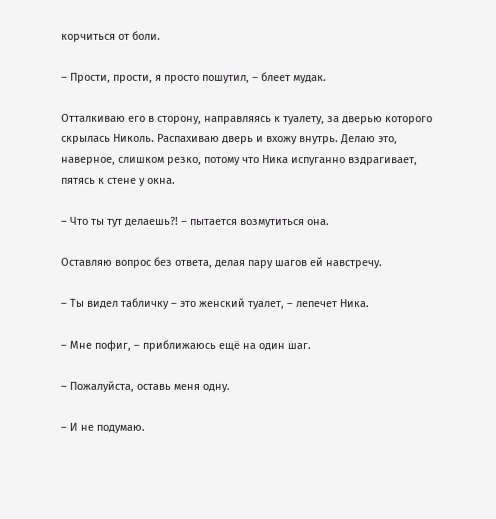корчиться от боли.

– Прости, прости, я просто пошутил, – блеет мудак.

Отталкиваю его в сторону, направляясь к туалету, за дверью которого скрылась Николь. Распахиваю дверь и вхожу внутрь. Делаю это, наверное, слишком резко, потому что Ника испуганно вздрагивает, пятясь к стене у окна.

– Что ты тут делаешь?! – пытается возмутиться она.

Оставляю вопрос без ответа, делая пару шагов ей навстречу.

– Ты видел табличку – это женский туалет, – лепечет Ника.

– Мне пофиг, – приближаюсь ещё на один шаг.

– Пожалуйста, оставь меня одну.

– И не подумаю.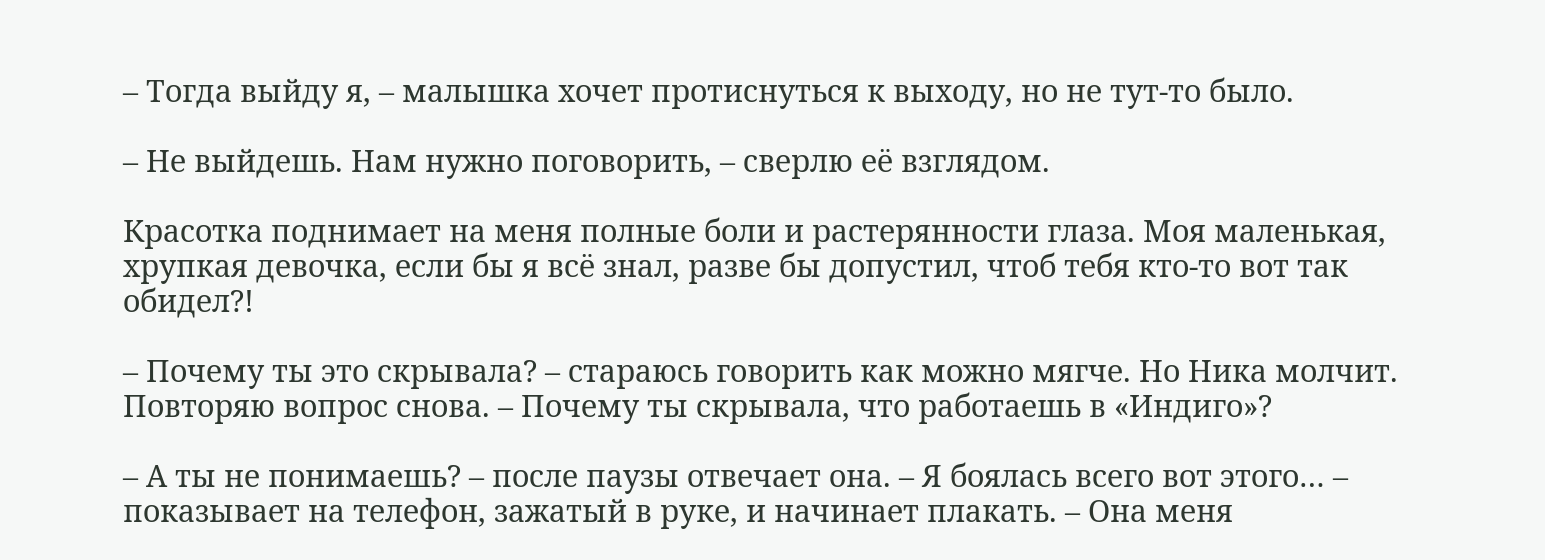– Тогда выйду я, – малышка хочет протиснуться к выходу, но не тут-то было.

– Не выйдешь. Нам нужно поговорить, – сверлю её взглядом.

Красотка поднимает на меня полные боли и растерянности глаза. Моя маленькая, хрупкая девочка, если бы я всё знал, разве бы допустил, чтоб тебя кто-то вот так обидел?!

– Почему ты это скрывала? – стараюсь говорить как можно мягче. Но Ника молчит. Повторяю вопрос снова. – Почему ты скрывала, что работаешь в «Индиго»?

– А ты не понимаешь? – после паузы отвечает она. – Я боялась всего вот этого… – показывает на телефон, зажатый в руке, и начинает плакать. – Она меня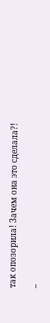так опозорила! Зачем она это сделала?!

–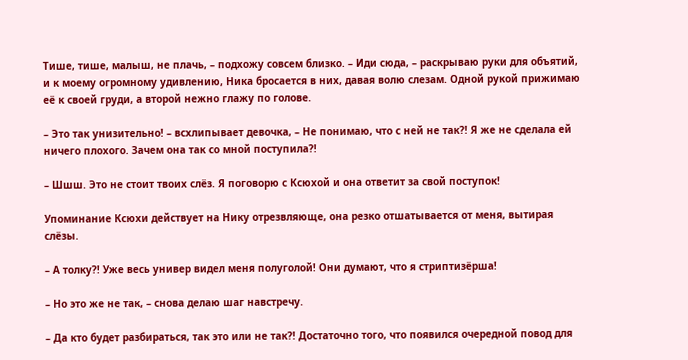Тише, тише, малыш, не плачь, – подхожу совсем близко. – Иди сюда, – раскрываю руки для объятий, и к моему огромному удивлению, Ника бросается в них, давая волю слезам. Одной рукой прижимаю её к своей груди, а второй нежно глажу по голове.

– Это так унизительно! – всхлипывает девочка, – Не понимаю, что с ней не так?! Я же не сделала ей ничего плохого. Зачем она так со мной поступила?!

– Шшш. Это не стоит твоих слёз. Я поговорю с Ксюхой и она ответит за свой поступок!

Упоминание Ксюхи действует на Нику отрезвляюще, она резко отшатывается от меня, вытирая слёзы.

– А толку?! Уже весь универ видел меня полуголой! Они думают, что я стриптизёрша!

– Но это же не так, – снова делаю шаг навстречу.

– Да кто будет разбираться, так это или не так?! Достаточно того, что появился очередной повод для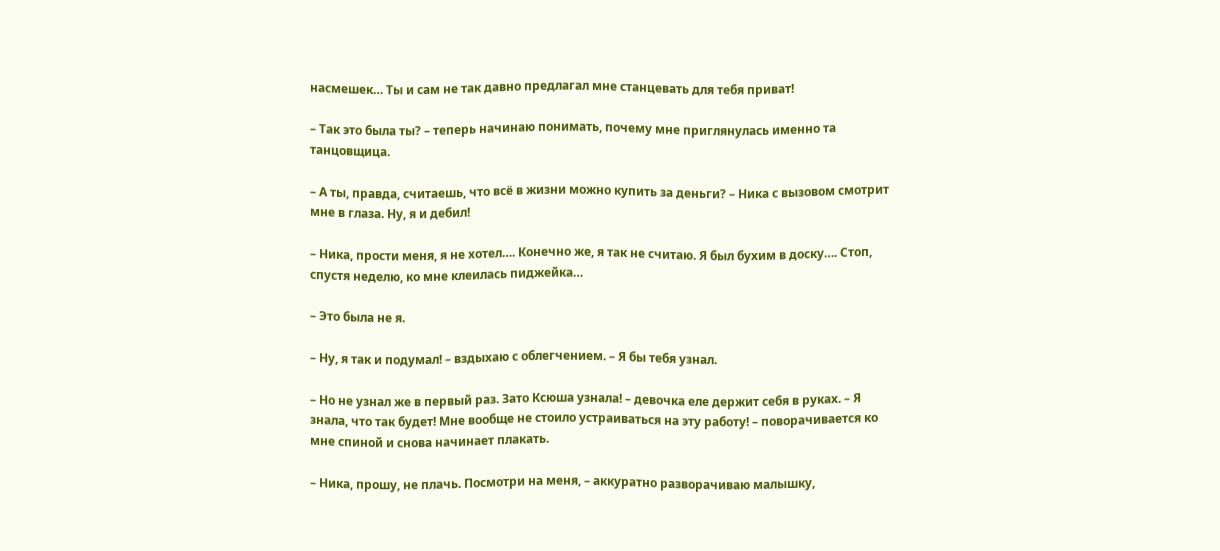насмешек… Ты и сам не так давно предлагал мне станцевать для тебя приват!

– Так это была ты? – теперь начинаю понимать, почему мне приглянулась именно та танцовщица.

– А ты, правда, считаешь, что всё в жизни можно купить за деньги? – Ника с вызовом смотрит мне в глаза. Ну, я и дебил!

– Ника, прости меня, я не хотел…. Конечно же, я так не считаю. Я был бухим в доску…. Стоп, спустя неделю, ко мне клеилась пиджейка…

– Это была не я.

– Ну, я так и подумал! – вздыхаю с облегчением. – Я бы тебя узнал.

– Но не узнал же в первый раз. Зато Ксюша узнала! – девочка еле держит себя в руках. – Я знала, что так будет! Мне вообще не стоило устраиваться на эту работу! – поворачивается ко мне спиной и снова начинает плакать.

– Ника, прошу, не плачь. Посмотри на меня, – аккуратно разворачиваю малышку,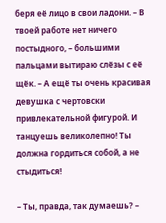беря её лицо в свои ладони. – В твоей работе нет ничего постыдного, – большими пальцами вытираю слёзы с её щёк. – А ещё ты очень красивая девушка с чертовски привлекательной фигурой. И танцуешь великолепно! Ты должна гордиться собой, а не стыдиться!

– Ты, правда, так думаешь? –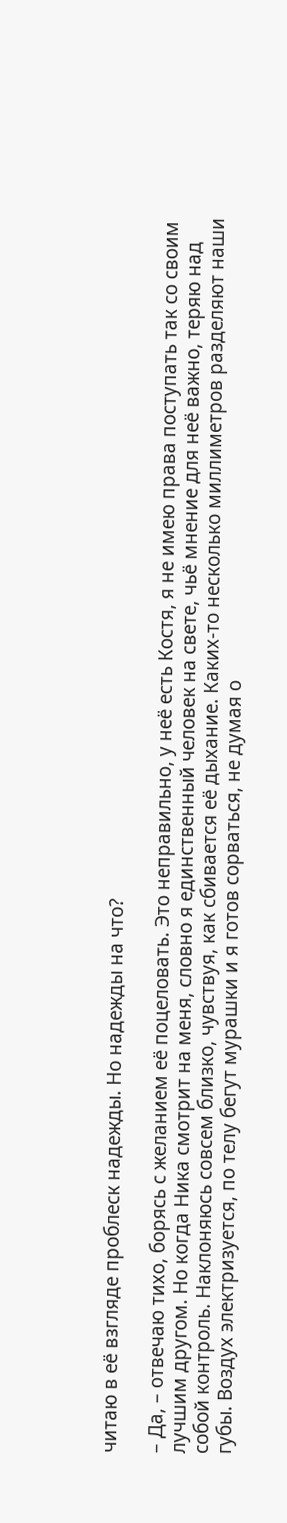читаю в её взгляде проблеск надежды. Но надежды на что?

– Да, – отвечаю тихо, борясь с желанием её поцеловать. Это неправильно, у неё есть Костя, я не имею права поступать так со своим лучшим другом. Но когда Ника смотрит на меня, словно я единственный человек на свете, чьё мнение для неё важно, теряю над собой контроль. Наклоняюсь совсем близко, чувствуя, как сбивается её дыхание. Каких-то несколько миллиметров разделяют наши губы. Воздух электризуется, по телу бегут мурашки и я готов сорваться, не думая о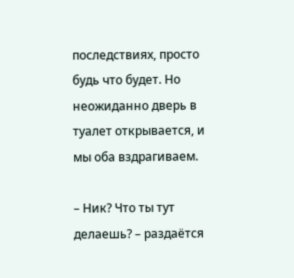последствиях, просто будь что будет. Но неожиданно дверь в туалет открывается, и мы оба вздрагиваем.

– Ник? Что ты тут делаешь? – раздаётся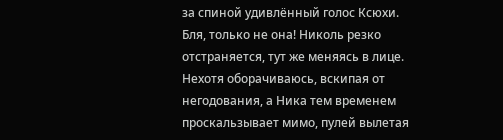за спиной удивлённый голос Ксюхи. Бля, только не она! Николь резко отстраняется, тут же меняясь в лице. Нехотя оборачиваюсь, вскипая от негодования, а Ника тем временем проскальзывает мимо, пулей вылетая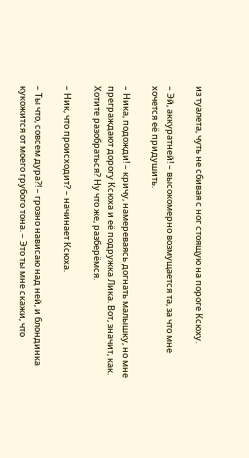из туалета, чуть не сбивая с ног стоящую на пороге Ксюху.

– Эй, аккуратней! – высокомерно возмущается та, за что мне хочется её придушить.

– Ника, подожди! – кричу, намереваясь догнать малышку, но мне преграждают дорогу Ксюха и её подружка Лика. Вот, значит, как. Хотите разобраться? Ну что же, разберёмся.

– Ник, что происходит? – начинает Ксюха.

– Ты что, совсем дура?! – грозно нависаю над ней, и блондинка кукожится от моего грубого тона. – Это ты мне скажи, что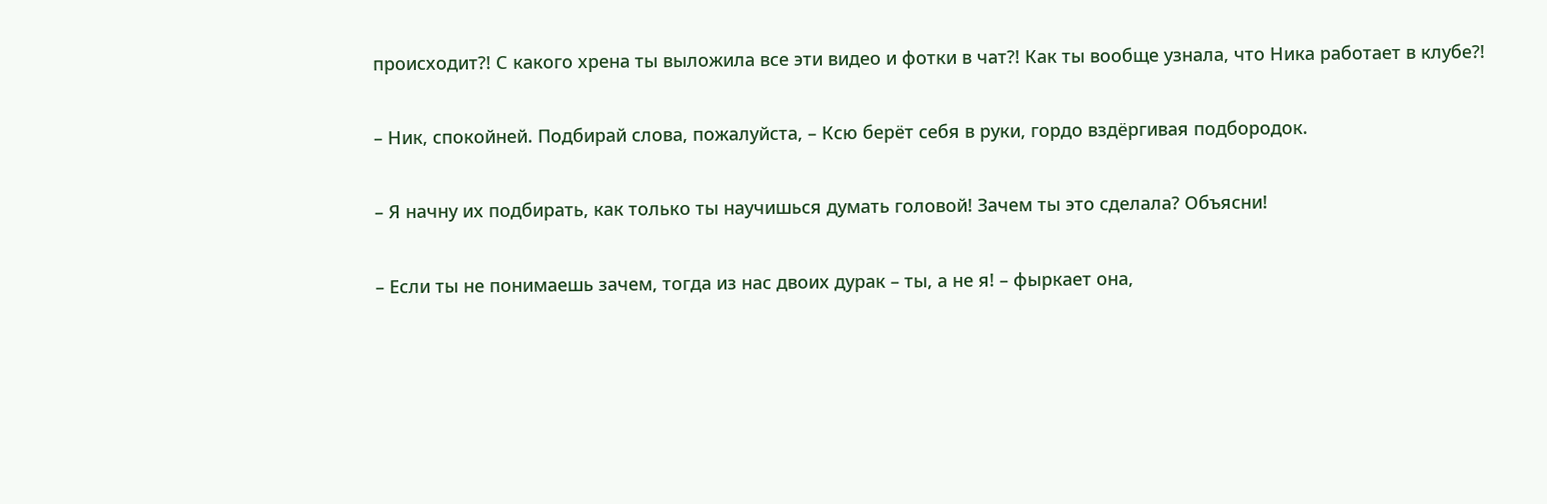происходит?! С какого хрена ты выложила все эти видео и фотки в чат?! Как ты вообще узнала, что Ника работает в клубе?!

– Ник, спокойней. Подбирай слова, пожалуйста, – Ксю берёт себя в руки, гордо вздёргивая подбородок.

– Я начну их подбирать, как только ты научишься думать головой! Зачем ты это сделала? Объясни!

– Если ты не понимаешь зачем, тогда из нас двоих дурак – ты, а не я! – фыркает она,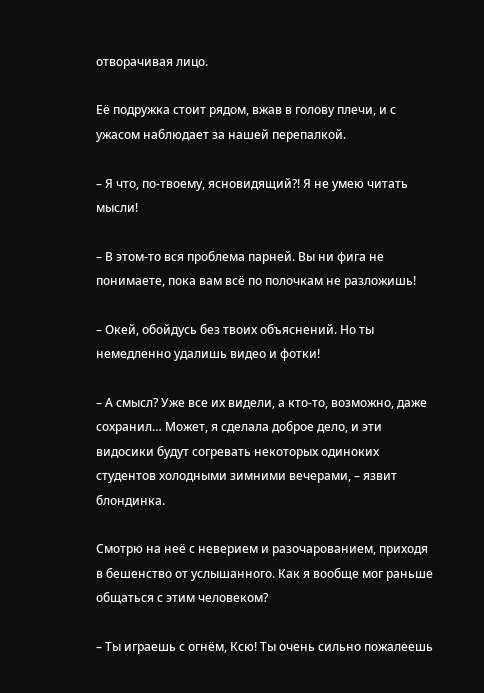отворачивая лицо.

Её подружка стоит рядом, вжав в голову плечи, и с ужасом наблюдает за нашей перепалкой.

– Я что, по-твоему, ясновидящий?! Я не умею читать мысли!

– В этом-то вся проблема парней. Вы ни фига не понимаете, пока вам всё по полочкам не разложишь!

– Окей, обойдусь без твоих объяснений. Но ты немедленно удалишь видео и фотки!

– А смысл? Уже все их видели, а кто-то, возможно, даже сохранил… Может, я сделала доброе дело, и эти видосики будут согревать некоторых одиноких студентов холодными зимними вечерами, – язвит блондинка.

Смотрю на неё с неверием и разочарованием, приходя в бешенство от услышанного. Как я вообще мог раньше общаться с этим человеком?

– Ты играешь с огнём, Ксю! Ты очень сильно пожалеешь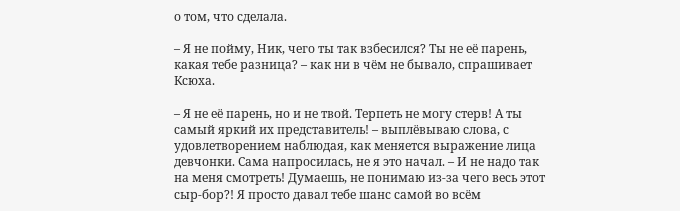о том, что сделала.

– Я не пойму, Ник, чего ты так взбесился? Ты не её парень, какая тебе разница? – как ни в чём не бывало, спрашивает Ксюха.

– Я не её парень, но и не твой. Терпеть не могу стерв! А ты самый яркий их представитель! – выплёвываю слова, с удовлетворением наблюдая, как меняется выражение лица девчонки. Сама напросилась, не я это начал. – И не надо так на меня смотреть! Думаешь, не понимаю из-за чего весь этот сыр-бор?! Я просто давал тебе шанс самой во всём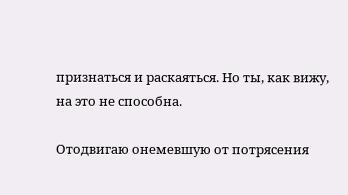признаться и раскаяться. Но ты, как вижу, на это не способна.

Отодвигаю онемевшую от потрясения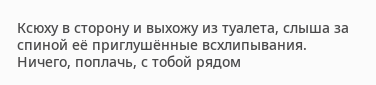Ксюху в сторону и выхожу из туалета, слыша за спиной её приглушённые всхлипывания. Ничего, поплачь, с тобой рядом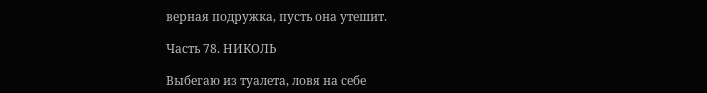верная подружка, пусть она утешит.

Часть 78. НИКОЛЬ

Выбегаю из туалета, ловя на себе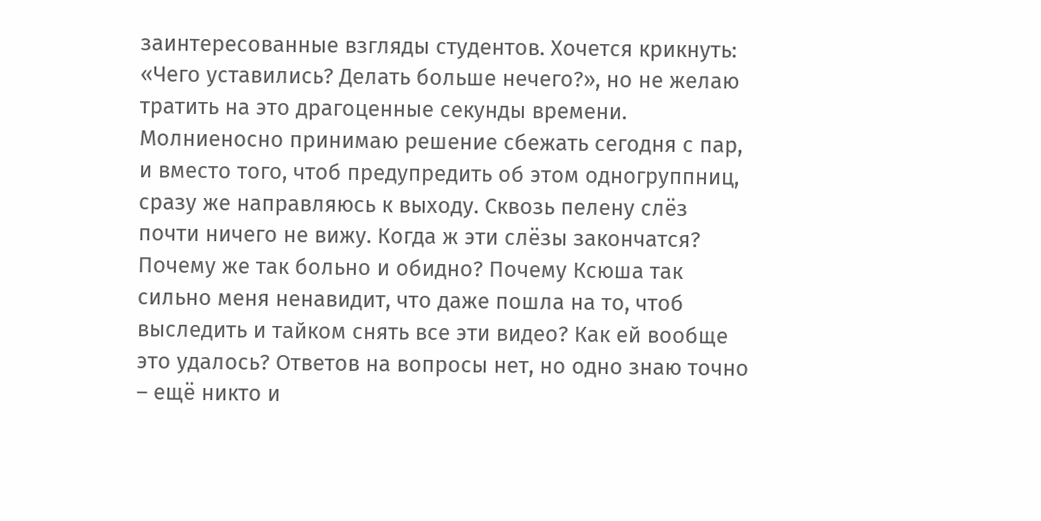заинтересованные взгляды студентов. Хочется крикнуть: «Чего уставились? Делать больше нечего?», но не желаю тратить на это драгоценные секунды времени. Молниеносно принимаю решение сбежать сегодня с пар, и вместо того, чтоб предупредить об этом одногруппниц, сразу же направляюсь к выходу. Сквозь пелену слёз почти ничего не вижу. Когда ж эти слёзы закончатся? Почему же так больно и обидно? Почему Ксюша так сильно меня ненавидит, что даже пошла на то, чтоб выследить и тайком снять все эти видео? Как ей вообще это удалось? Ответов на вопросы нет, но одно знаю точно – ещё никто и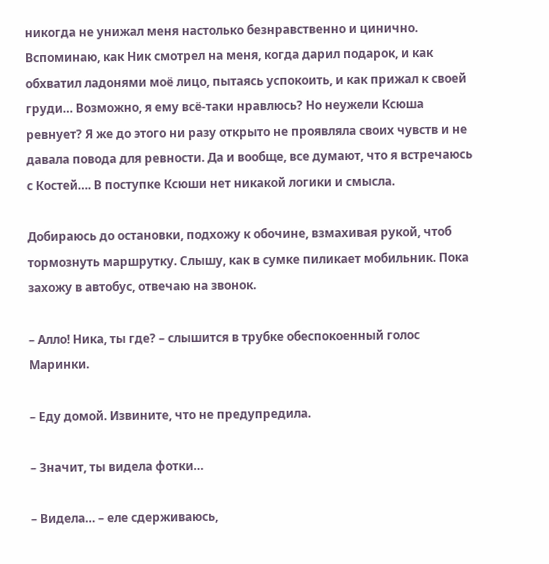никогда не унижал меня настолько безнравственно и цинично. Вспоминаю, как Ник смотрел на меня, когда дарил подарок, и как обхватил ладонями моё лицо, пытаясь успокоить, и как прижал к своей груди… Возможно, я ему всё-таки нравлюсь? Но неужели Ксюша ревнует? Я же до этого ни разу открыто не проявляла своих чувств и не давала повода для ревности. Да и вообще, все думают, что я встречаюсь с Костей…. В поступке Ксюши нет никакой логики и смысла.

Добираюсь до остановки, подхожу к обочине, взмахивая рукой, чтоб тормознуть маршрутку. Слышу, как в сумке пиликает мобильник. Пока захожу в автобус, отвечаю на звонок.

– Алло! Ника, ты где? – слышится в трубке обеспокоенный голос Маринки.

– Еду домой. Извините, что не предупредила.

– Значит, ты видела фотки…

– Видела… – еле сдерживаюсь,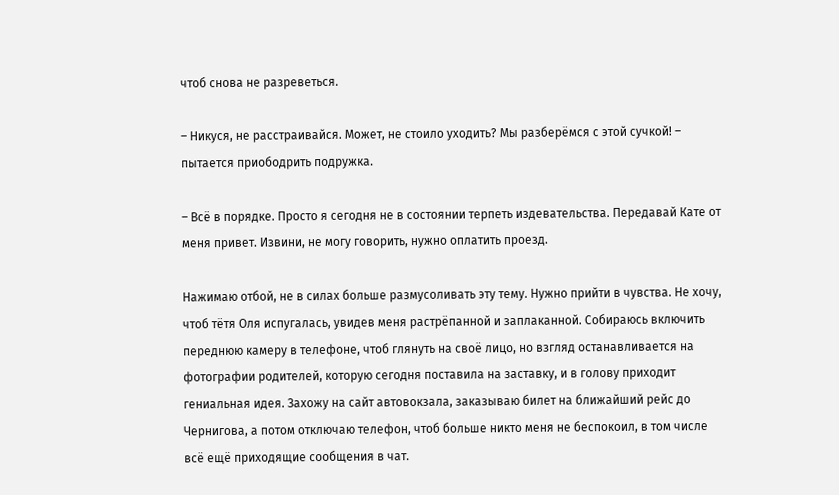чтоб снова не разреветься.

– Никуся, не расстраивайся. Может, не стоило уходить? Мы разберёмся с этой сучкой! – пытается приободрить подружка.

– Всё в порядке. Просто я сегодня не в состоянии терпеть издевательства. Передавай Кате от меня привет. Извини, не могу говорить, нужно оплатить проезд.

Нажимаю отбой, не в силах больше размусоливать эту тему. Нужно прийти в чувства. Не хочу, чтоб тётя Оля испугалась, увидев меня растрёпанной и заплаканной. Собираюсь включить переднюю камеру в телефоне, чтоб глянуть на своё лицо, но взгляд останавливается на фотографии родителей, которую сегодня поставила на заставку, и в голову приходит гениальная идея. Захожу на сайт автовокзала, заказываю билет на ближайший рейс до Чернигова, а потом отключаю телефон, чтоб больше никто меня не беспокоил, в том числе всё ещё приходящие сообщения в чат.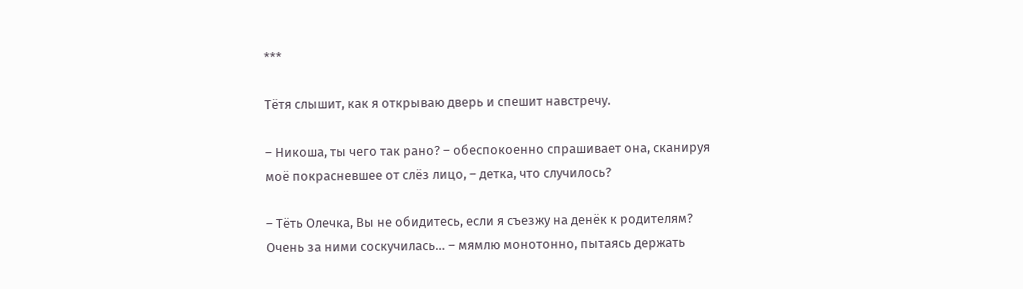***

Тётя слышит, как я открываю дверь и спешит навстречу.

– Никоша, ты чего так рано? – обеспокоенно спрашивает она, сканируя моё покрасневшее от слёз лицо, – детка, что случилось?

– Тёть Олечка, Вы не обидитесь, если я съезжу на денёк к родителям? Очень за ними соскучилась… – мямлю монотонно, пытаясь держать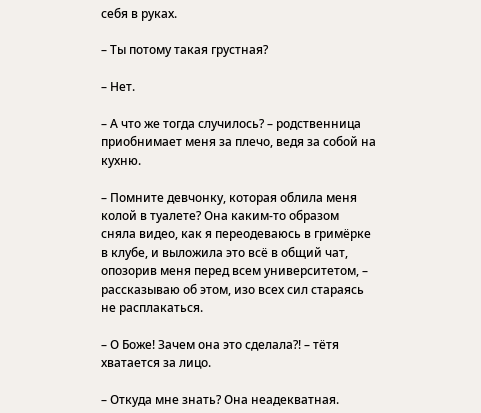себя в руках.

– Ты потому такая грустная?

– Нет.

– А что же тогда случилось? – родственница приобнимает меня за плечо, ведя за собой на кухню.

– Помните девчонку, которая облила меня колой в туалете? Она каким-то образом сняла видео, как я переодеваюсь в гримёрке в клубе, и выложила это всё в общий чат, опозорив меня перед всем университетом, – рассказываю об этом, изо всех сил стараясь не расплакаться.

– О Боже! Зачем она это сделала?! – тётя хватается за лицо.

– Откуда мне знать? Она неадекватная.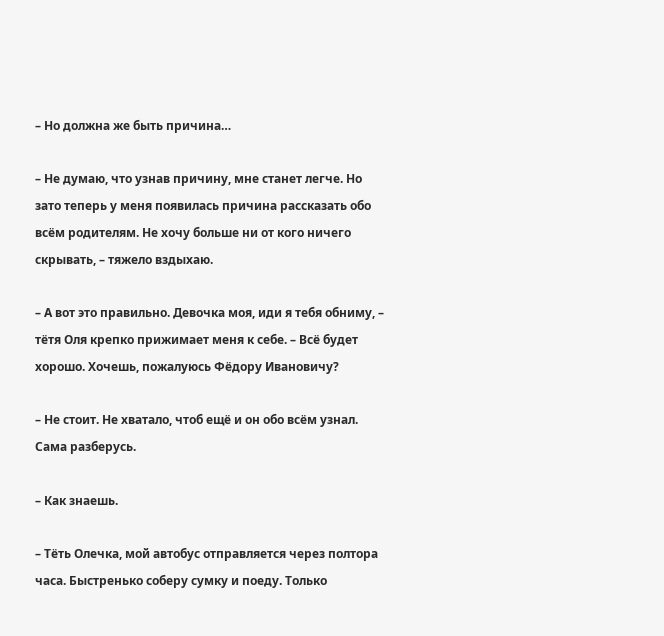– Но должна же быть причина…

– Не думаю, что узнав причину, мне станет легче. Но зато теперь у меня появилась причина рассказать обо всём родителям. Не хочу больше ни от кого ничего скрывать, – тяжело вздыхаю.

– А вот это правильно. Девочка моя, иди я тебя обниму, – тётя Оля крепко прижимает меня к себе. – Всё будет хорошо. Хочешь, пожалуюсь Фёдору Ивановичу?

– Не стоит. Не хватало, чтоб ещё и он обо всём узнал. Сама разберусь.

– Как знаешь.

– Тёть Олечка, мой автобус отправляется через полтора часа. Быстренько соберу сумку и поеду. Только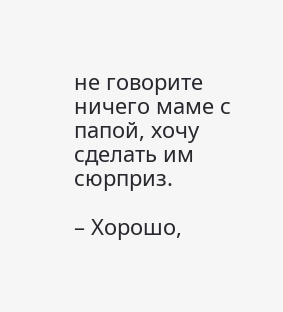не говорите ничего маме с папой, хочу сделать им сюрприз.

– Хорошо,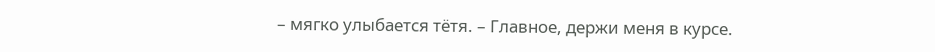– мягко улыбается тётя. – Главное, держи меня в курсе.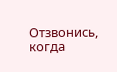Отзвонись, когда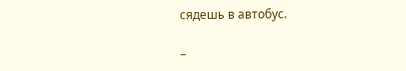сядешь в автобус.

–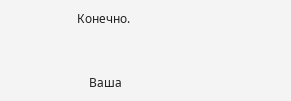Конечно.


    Ваша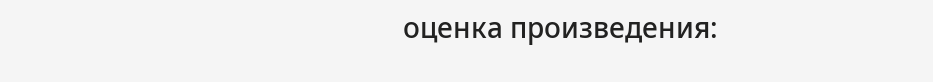оценка произведения: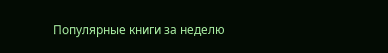Популярные книги за неделю